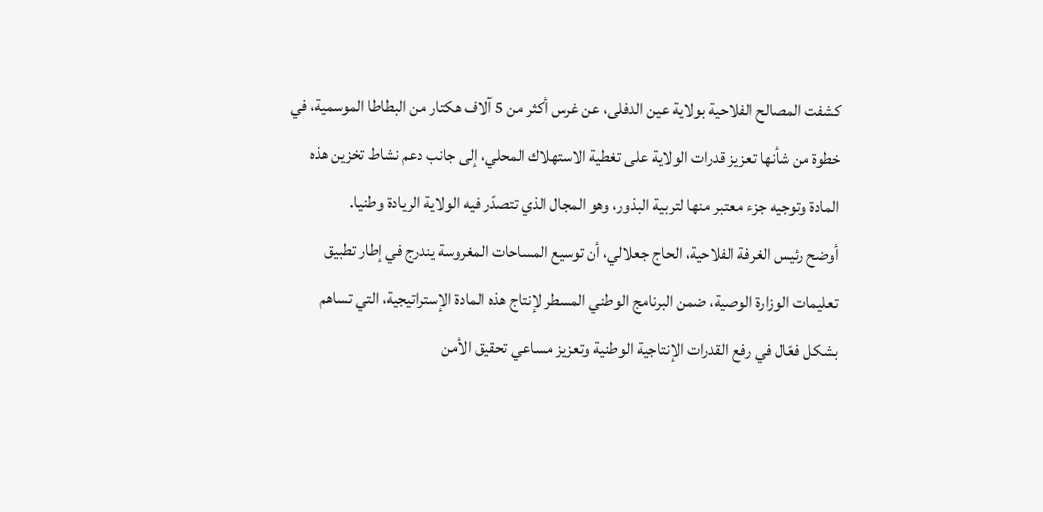كشفت المصالح الفلاحية بولاية عين الدفلى، عن غرس أكثر من 5 آلاف هكتار من البطاطا الموسمية، في خطوة من شأنها تعزيز قدرات الولاية على تغطية الاستهلاك المحلي، إلى جانب دعم نشاط تخزين هذه المادة وتوجيه جزء معتبر منها لتربية البذور، وهو المجال الذي تتصدّر فيه الولاية الريادة وطنيا.
أوضح رئيس الغرفة الفلاحية، الحاج جعلالي، أن توسيع المساحات المغروسة يندرج في إطار تطبيق تعليمات الوزارة الوصية، ضمن البرنامج الوطني المسطر لإنتاج هذه المادة الإستراتيجية، التي تساهم بشكل فعّال في رفع القدرات الإنتاجية الوطنية وتعزيز مساعي تحقيق الأمن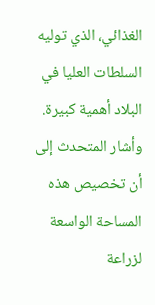الغذائي، الذي توليه السلطات العليا في البلاد أهمية كبيرة.
وأشار المتحدث إلى أن تخصيص هذه المساحة الواسعة لزراعة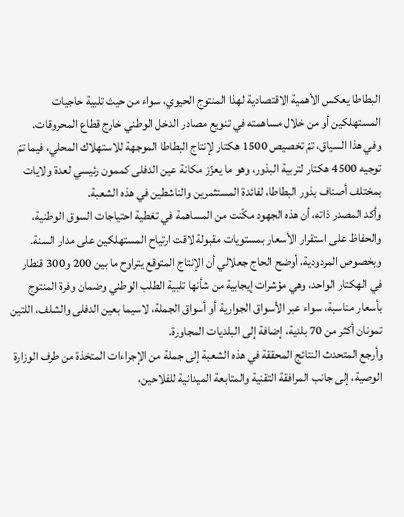البطاطا يعكس الأهمية الاقتصادية لهذا المنتوج الحيوي، سواء من حيث تلبية حاجيات المستهلكين أو من خلال مساهمته في تنويع مصادر الدخل الوطني خارج قطاع المحروقات.
وفي هذا السياق، تمّ تخصيص 1500 هكتار لإنتاج البطاطا الموجهة للاستهلاك المحلي، فيما تمّ توجيه 4500 هكتار لتربية البذور، وهو ما يعزّز مكانة عين الدفلى كممون رئيسي لعدة ولايات بمختلف أصناف بذور البطاطا، لفائدة المستثمرين والناشطين في هذه الشعبة.
وأكد المصدر ذاته، أن هذه الجهود مكّنت من المساهمة في تغطية احتياجات السوق الوطنية، والحفاظ على استقرار الأسعار بمستويات مقبولة لاقت ارتياح المستهلكين على مدار السنة.
وبخصوص المردودية، أوضح الحاج جعلالي أن الإنتاج المتوقع يتراوح ما بين 200 و300 قنطار في الهكتار الواحد، وهي مؤشرات إيجابية من شأنها تلبية الطلب الوطني وضمان وفرة المنتوج بأسعار مناسبة، سواء عبر الأسواق الجوارية أو أسواق الجملة، لاسيما بعين الدفلى والشلف، اللتين تمونان أكثر من 70 بلدية، إضافة إلى البلديات المجاورة.
وأرجع المتحدث النتائج المحققة في هذه الشعبة إلى جملة من الإجراءات المتخذة من طرف الوزارة الوصية، إلى جانب المرافقة التقنية والمتابعة الميدانية للفلاحين،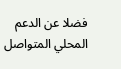فضلا عن الدعم المحلي المتواصل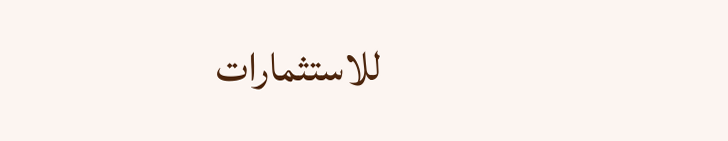للاستثمارات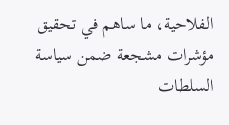الفلاحية، ما ساهم في تحقيق مؤشرات مشجعة ضمن سياسة السلطات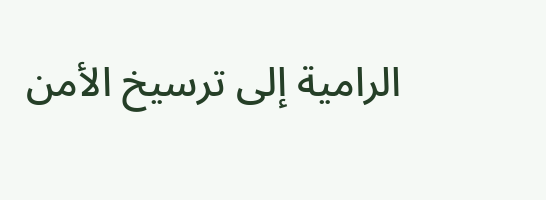الرامية إلى ترسيخ الأمن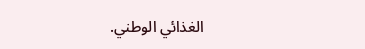الغذائي الوطني.